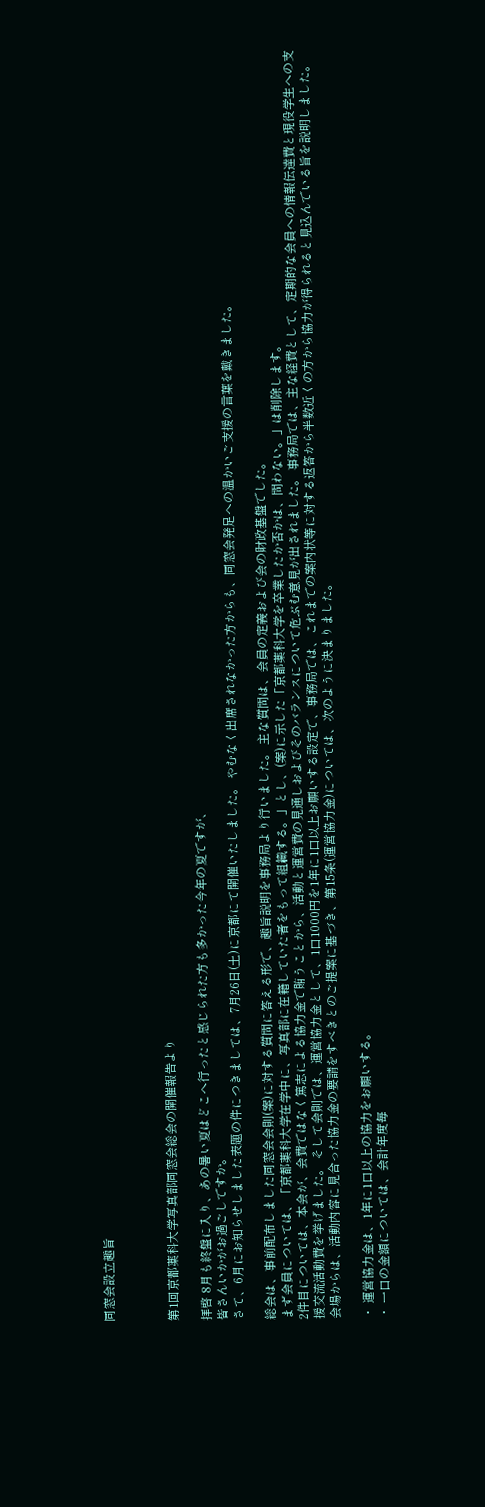同窓会設立趣旨



第1回京都薬科大学写真部同窓会総会の開催報告より

拝啓 8月も終盤に入り、あの暑い夏はどこへ行ったと感じられた方も多かった今年の夏ですが、
皆さんいかがお過ごしですか。
さて、6月にお知らせしました表題の件につきましては、7月26日(土)に京都にて開催いたしました。 やむなく出席されなかった方からも、同窓会発足への温かいご支援の言葉を戴きました。

総会は、事前配布しました同窓会会則(案)に対する質問に答える形で、趣旨説明を事務局より行いました。 主な質問は、会員の定義および会の財政基盤でした。
まず会員については、「京都薬科大学在学中に、写真部に在籍していた者をもって組織する。」とし、(案)に示した「京都薬科大学を卒業したか否かは、問わない。」は削除します。
2件目については、本会が、会費ではなく篤志による協力金で賄うことから、活動と運営費の見通しおよびそのバランスについて危ぶむ意見が出されました。 事務局では、主な経費として、定期的な会員への情報伝達費と現役学生への支援交流活動費を挙げました。 そして会則では、運営協力金として、1口1000円を1年に1口以上お願いする設定で、事務局では、これまでの案内状等に対する返答から半数近くの方から協力が得られると見込んでいる旨を説明しました。
会場からは、活動内容に見合った協力金の要請をすべきとのご提案に基づき、第15条(運営協力金)については、次のように決まりました。

・ 運営協力金は、1年に1口以上の協力をお願いする。
・ 一口の金額については、会計年度毎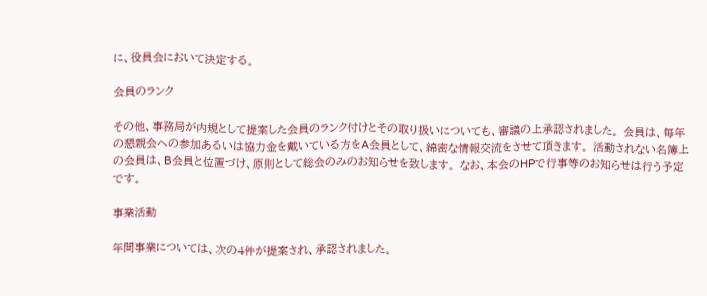に、役員会において決定する。

会員のランク

その他、事務局が内規として提案した会員のランク付けとその取り扱いについても、審議の上承認されました。 会員は、毎年の懇親会への参加あるいは協力金を戴いている方をA会員として、綿密な情報交流をさせて頂きます。 活動されない名簿上の会員は、B会員と位置づけ、原則として総会のみのお知らせを致します。 なお、本会のHPで行事等のお知らせは行う予定です。

事業活動

年間事業については、次の4件が提案され、承認されました。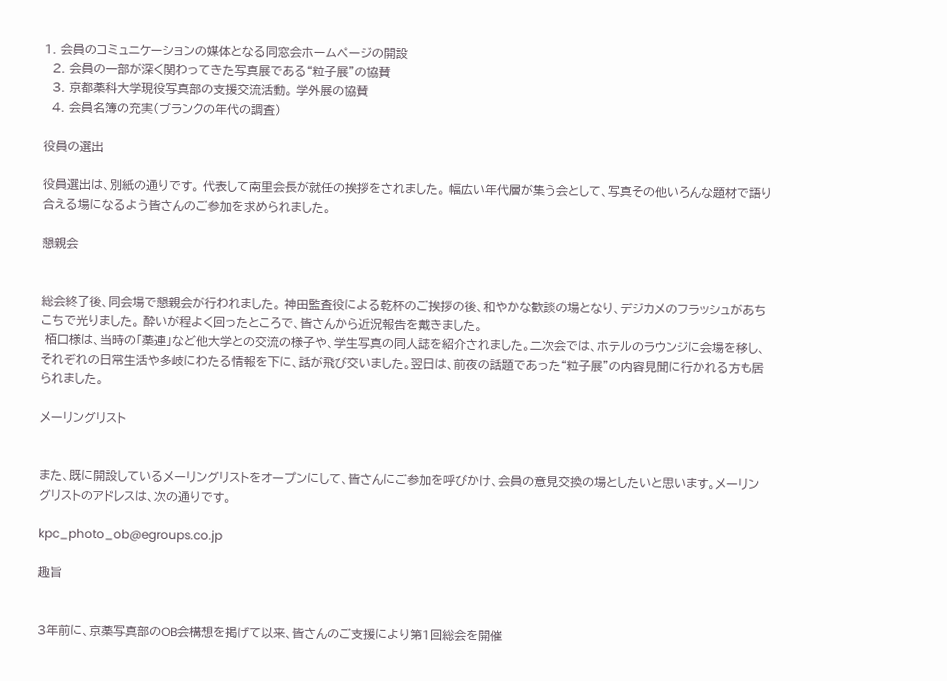1. 会員のコミュニケーションの媒体となる同窓会ホームページの開設
  2. 会員の一部が深く関わってきた写真展である“粒子展”の協賛
  3. 京都薬科大学現役写真部の支援交流活動。 学外展の協賛
  4. 会員名簿の充実(ブランクの年代の調査)

役員の選出

役員選出は、別紙の通りです。 代表して南里会長が就任の挨拶をされました。 幅広い年代層が集う会として、写真その他いろんな題材で語り合える場になるよう皆さんのご参加を求められました。

懇親会


総会終了後、同会場で懇親会が行われました。 神田監査役による乾杯のご挨拶の後、和やかな歓談の場となり、デジカメのフラッシュがあちこちで光りました。 酔いが程よく回ったところで、皆さんから近況報告を戴きました。
 栢口様は、当時の「薬連」など他大学との交流の様子や、学生写真の同人誌を紹介されました。二次会では、ホテルのラウンジに会場を移し、それぞれの日常生活や多岐にわたる情報を下に、話が飛び交いました。翌日は、前夜の話題であった“粒子展”の内容見聞に行かれる方も居られました。

メーリングリスト


また、既に開設しているメーリングリストをオープンにして、皆さんにご参加を呼びかけ、会員の意見交換の場としたいと思います。メーリングリストのアドレスは、次の通りです。

kpc_photo_ob@egroups.co.jp

趣旨


3年前に、京薬写真部のOB会構想を掲げて以来、皆さんのご支援により第1回総会を開催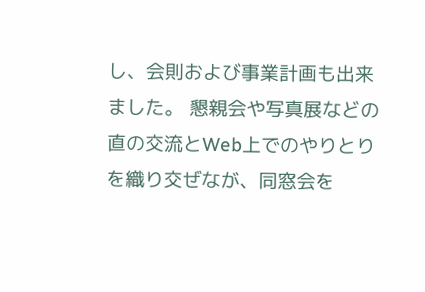し、会則および事業計画も出来ました。 懇親会や写真展などの直の交流とWeb上でのやりとりを織り交ぜなが、同窓会を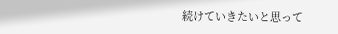続けていきたいと思って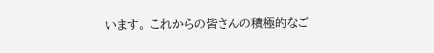います。 これからの皆さんの積極的なご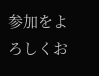参加をよろしくお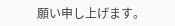願い申し上げます。